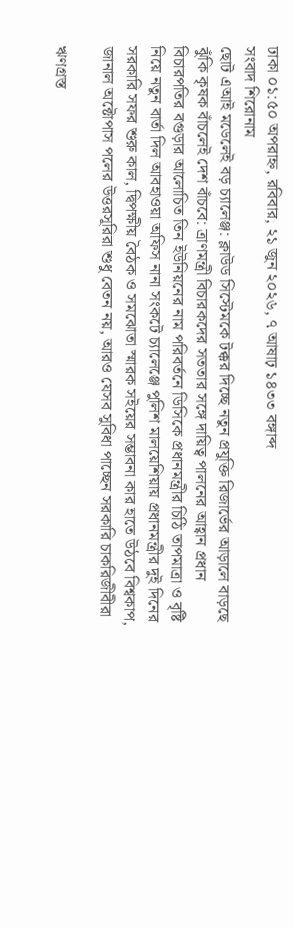ঢাকা ০১:৫০ অপরাহ্ন, রবিবার, ২১ জুন ২০২৬, ৭ আষাঢ় ১৪৩৩ বঙ্গাব্দ
সংবাদ শিরোনাম
ছোট এআই মডেলেই বড় চ্যালেঞ্জ: ক্লাউড সিস্টেমকে টক্কর দিচ্ছে নতুন প্রযুক্তি রিজার্ভের আড়ালে বাড়ছে ঝুঁকি কৃষক বাঁচলেই দেশ বাঁচবে: ত্রাণমন্ত্রী বিচারকদের সততার সঙ্গে দায়িত্ব পালনের আহ্বান প্রধান বিচারপতির বগুড়ার আলোচিত তিন ইউনিয়নের নাম পরিবর্তনে ডিসিকে প্রধানমন্ত্রীর চিঠি তাপমাত্রা ও বৃষ্টি নিয়ে নতুন বার্তা দিল আবহাওয়া অফিস নানা সংকটে চ্যালেঞ্জে পুলিশ মালয়েশিয়ায় প্রধানমন্ত্রীর দুই দিনের সরকারি সফর শুরু কাল, দ্বিপক্ষীয় বৈঠক ও সমঝোতা স্মারক সইয়ের সম্ভাবনা কার হাতে উঠবে বিশ্বকাপ, জানাল অক্টোপাস পলের উত্তরসূরিরা শুধু বেতন নয়, আরও যেসব সুবিধা পাচ্ছেন সরকারি চাকরিজীবীরা

ঋণগ্রস্ত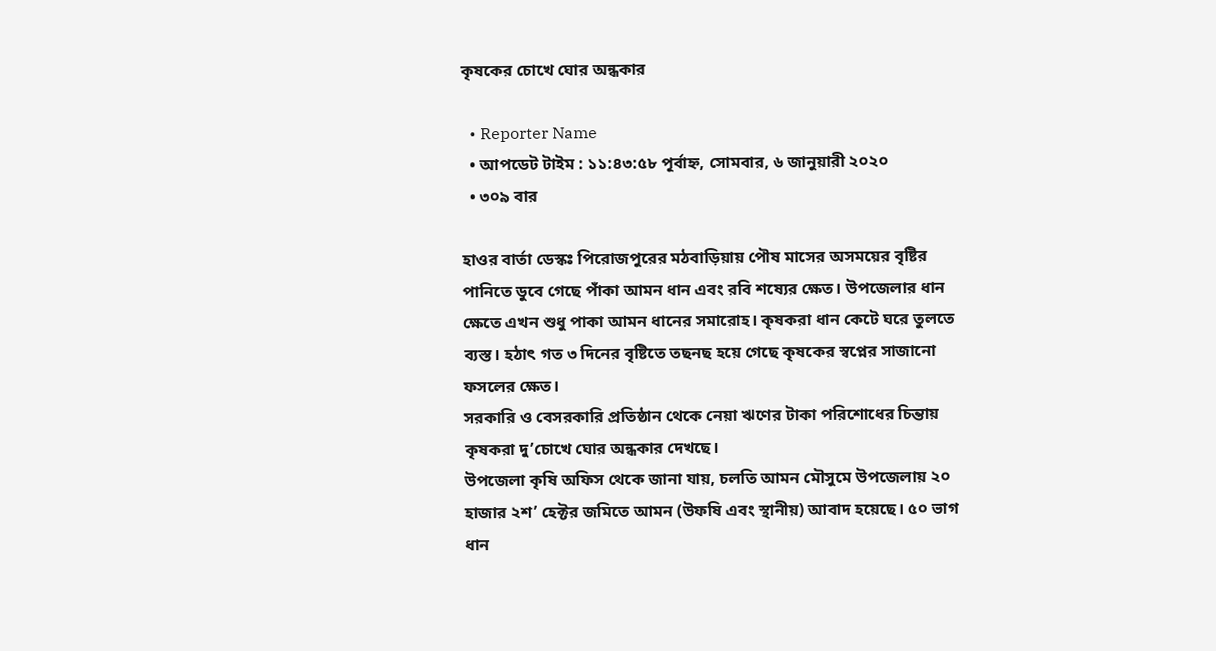কৃষকের চোখে ঘোর অন্ধকার

  • Reporter Name
  • আপডেট টাইম : ১১:৪৩:৫৮ পূর্বাহ্ন, সোমবার, ৬ জানুয়ারী ২০২০
  • ৩০৯ বার

হাওর বার্তা ডেস্কঃ পিরোজপুরের মঠবাড়িয়ায় পৌষ মাসের অসময়ের বৃষ্টির পানিতে ডুবে গেছে পাঁকা আমন ধান এবং রবি শষ্যের ক্ষেত। উপজেলার ধান ক্ষেতে এখন শুধু পাকা আমন ধানের সমারোহ। কৃষকরা ধান কেটে ঘরে তুলতে ব্যস্ত। হঠাৎ গত ৩ দিনের বৃষ্টিতে তছনছ হয়ে গেছে কৃষকের স্বপ্নের সাজানো ফসলের ক্ষেত।
সরকারি ও বেসরকারি প্রতিষ্ঠান থেকে নেয়া ঋণের টাকা পরিশোধের চিন্তায় কৃষকরা দু’চোখে ঘোর অন্ধকার দেখছে।
উপজেলা কৃষি অফিস থেকে জানা যায়, চলতি আমন মৌসুমে উপজেলায় ২০ হাজার ২শ’ হেক্টর জমিতে আমন (উফষি এবং স্থানীয়) আবাদ হয়েছে। ৫০ ভাগ ধান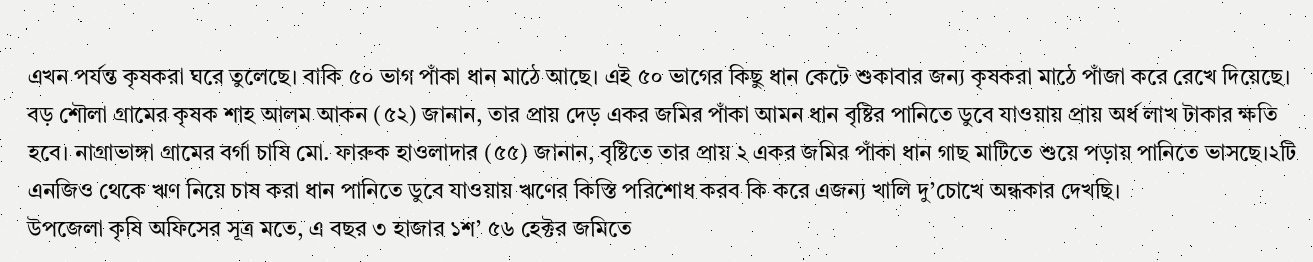এখন পর্যন্ত কৃষকরা ঘরে তুলেছে। বাকি ৫০ ভাগ পাঁকা ধান মাঠে আছে। এই ৫০ ভাগের কিছু ধান কেটে শুকাবার জন্য কৃষকরা মাঠে পাঁজা করে রেখে দিয়েছে। বড় শৌলা গ্রামের কৃষক শাহ আলম আকন (৫২) জানান, তার প্রায় দেড় একর জমির পাঁকা আমন ধান বৃষ্টির পানিতে ডুবে যাওয়ায় প্রায় অর্ধ লাখ টাকার ক্ষতি হবে। নাগ্রাভাঙ্গা গ্রামের বর্গা চাষি মো. ফারুক হাওলাদার (৫৫) জানান, বৃষ্টিতে তার প্রায় ২ একর জমির পাঁকা ধান গাছ মাটিতে শুয়ে পড়ায় পানিতে ভাসছে।২টি এনজিও থেকে ঋণ নিয়ে চাষ করা ধান পানিতে ডুবে যাওয়ায় ঋণের কিস্তি পরিশোধ করব কি করে এজন্য খালি দু’চোখে অন্ধকার দেখছি।
উপজেলা কৃষি অফিসের সূত্র মতে, এ বছর ৩ হাজার ১শ’ ৫৬ হেক্টর জমিতে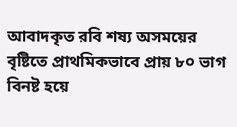আবাদকৃত রবি শষ্য অসময়ের বৃষ্টিতে প্রাথমিকভাবে প্রায় ৮০ ভাগ বিনষ্ট হয়ে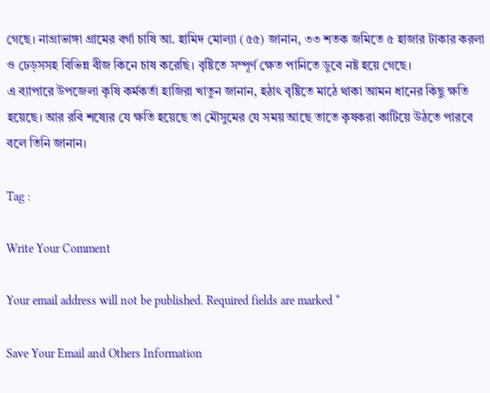গেছে। নাগ্রাভাঙ্গা গ্রামের বর্গা চাষি আ. হামিদ মোল্যা (৫৫) জানান, ৩৩ শতক জমিতে ৫ হাজার টাকার করলা ও ঢেড়সসহ বিভিন্ন বীজ কিনে চাষ করেছি। বৃষ্টিতে সম্পূর্ণ ক্ষেত পানিতে ডুবে নষ্ট হয়ে গেছে।
এ ব্যাপারে উপজেলা কৃষি কর্মকর্তা হাজিরা খাতুন জানান, হঠাৎ বৃষ্টিতে মাঠে থাকা আমন ধানের কিছু ক্ষতি হয়েছে। আর রবি শষ্যের যে ক্ষতি হয়েছে তা মৌসুমের যে সময় আছে তাতে কৃষকরা কাটিয়ে উঠতে পারবে বলে তিনি জানান।

Tag :

Write Your Comment

Your email address will not be published. Required fields are marked *

Save Your Email and Others Information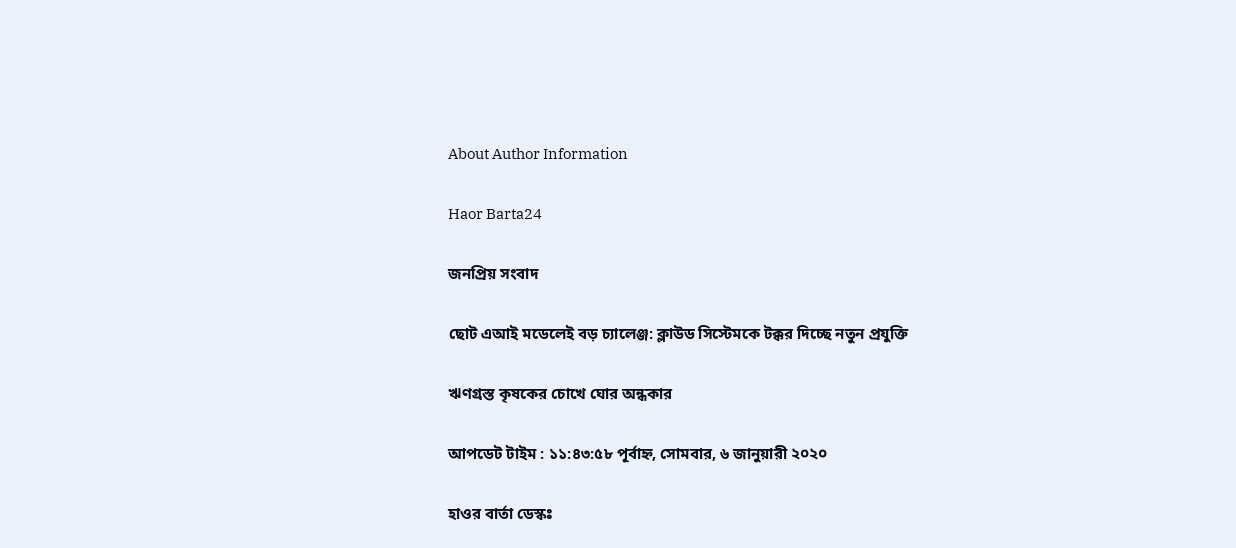About Author Information

Haor Barta24

জনপ্রিয় সংবাদ

ছোট এআই মডেলেই বড় চ্যালেঞ্জ: ক্লাউড সিস্টেমকে টক্কর দিচ্ছে নতুন প্রযুক্তি

ঋণগ্রস্ত কৃষকের চোখে ঘোর অন্ধকার

আপডেট টাইম : ১১:৪৩:৫৮ পূর্বাহ্ন, সোমবার, ৬ জানুয়ারী ২০২০

হাওর বার্তা ডেস্কঃ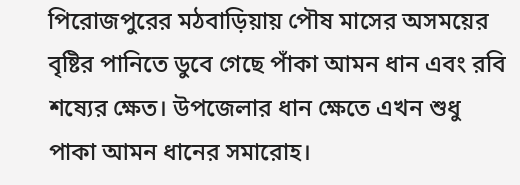পিরোজপুরের মঠবাড়িয়ায় পৌষ মাসের অসময়ের বৃষ্টির পানিতে ডুবে গেছে পাঁকা আমন ধান এবং রবি শষ্যের ক্ষেত। উপজেলার ধান ক্ষেতে এখন শুধু পাকা আমন ধানের সমারোহ।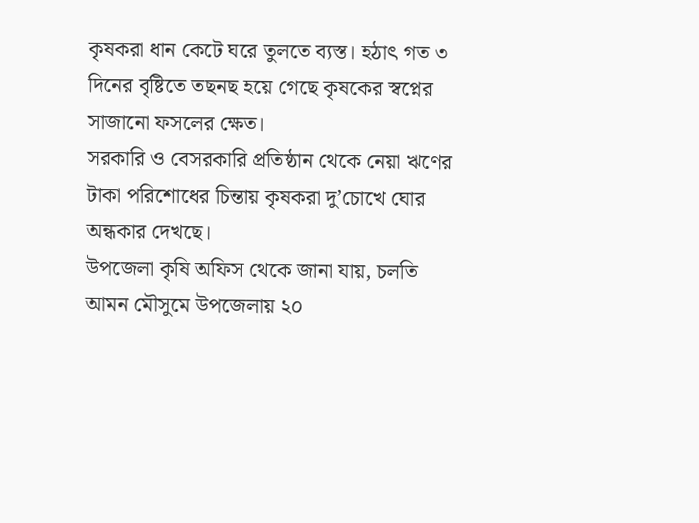কৃষকরা ধান কেটে ঘরে তুলতে ব্যস্ত। হঠাৎ গত ৩ দিনের বৃষ্টিতে তছনছ হয়ে গেছে কৃষকের স্বপ্নের সাজানো ফসলের ক্ষেত।
সরকারি ও বেসরকারি প্রতিষ্ঠান থেকে নেয়া ঋণের টাকা পরিশোধের চিন্তায় কৃষকরা দু’চোখে ঘোর অন্ধকার দেখছে।
উপজেলা কৃষি অফিস থেকে জানা যায়, চলতি আমন মৌসুমে উপজেলায় ২০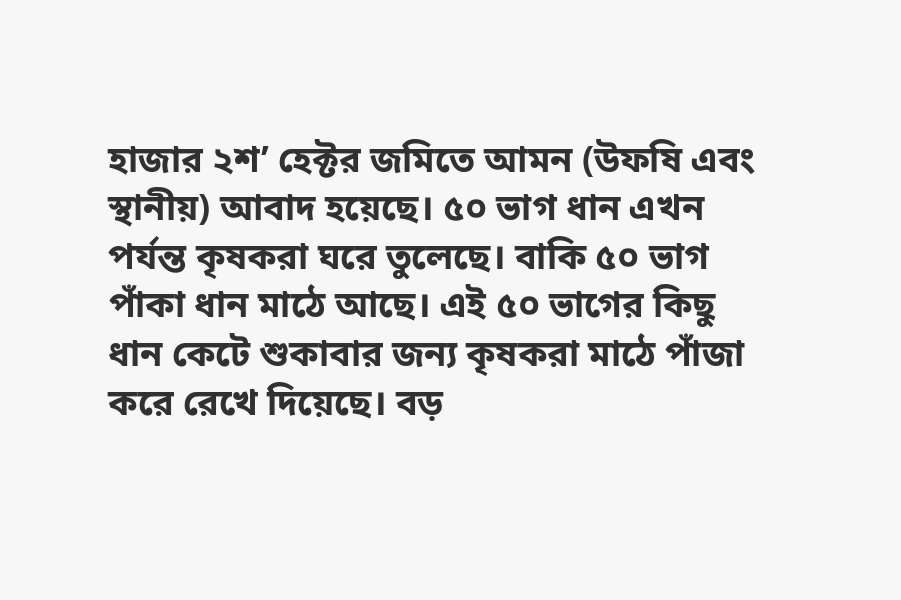হাজার ২শ’ হেক্টর জমিতে আমন (উফষি এবং স্থানীয়) আবাদ হয়েছে। ৫০ ভাগ ধান এখন পর্যন্ত কৃষকরা ঘরে তুলেছে। বাকি ৫০ ভাগ পাঁকা ধান মাঠে আছে। এই ৫০ ভাগের কিছু ধান কেটে শুকাবার জন্য কৃষকরা মাঠে পাঁজা করে রেখে দিয়েছে। বড়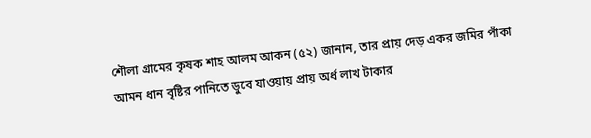শৌলা গ্রামের কৃষক শাহ আলম আকন (৫২) জানান, তার প্রায় দেড় একর জমির পাঁকা আমন ধান বৃষ্টির পানিতে ডুবে যাওয়ায় প্রায় অর্ধ লাখ টাকার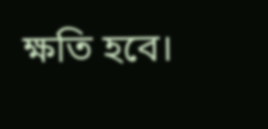ক্ষতি হবে।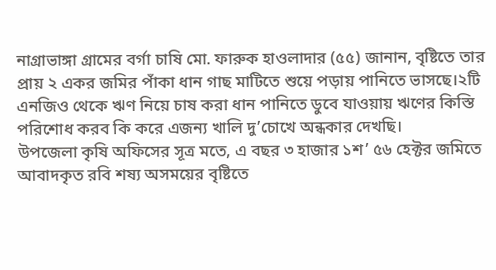নাগ্রাভাঙ্গা গ্রামের বর্গা চাষি মো. ফারুক হাওলাদার (৫৫) জানান, বৃষ্টিতে তার প্রায় ২ একর জমির পাঁকা ধান গাছ মাটিতে শুয়ে পড়ায় পানিতে ভাসছে।২টি এনজিও থেকে ঋণ নিয়ে চাষ করা ধান পানিতে ডুবে যাওয়ায় ঋণের কিস্তি পরিশোধ করব কি করে এজন্য খালি দু’চোখে অন্ধকার দেখছি।
উপজেলা কৃষি অফিসের সূত্র মতে, এ বছর ৩ হাজার ১শ’ ৫৬ হেক্টর জমিতে আবাদকৃত রবি শষ্য অসময়ের বৃষ্টিতে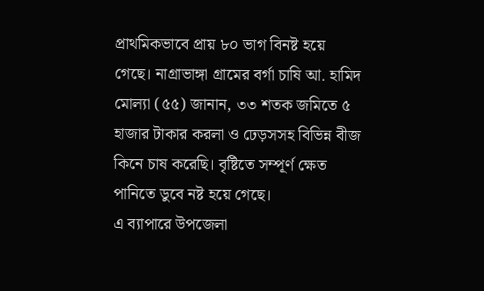প্রাথমিকভাবে প্রায় ৮০ ভাগ বিনষ্ট হয়ে গেছে। নাগ্রাভাঙ্গা গ্রামের বর্গা চাষি আ. হামিদ মোল্যা (৫৫) জানান, ৩৩ শতক জমিতে ৫ হাজার টাকার করলা ও ঢেড়সসহ বিভিন্ন বীজ কিনে চাষ করেছি। বৃষ্টিতে সম্পূর্ণ ক্ষেত পানিতে ডুবে নষ্ট হয়ে গেছে।
এ ব্যাপারে উপজেলা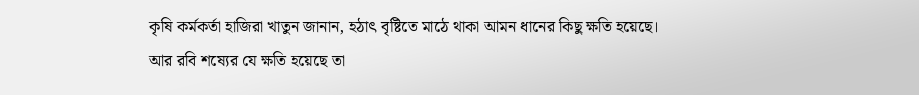কৃষি কর্মকর্তা হাজিরা খাতুন জানান, হঠাৎ বৃষ্টিতে মাঠে থাকা আমন ধানের কিছু ক্ষতি হয়েছে। আর রবি শষ্যের যে ক্ষতি হয়েছে তা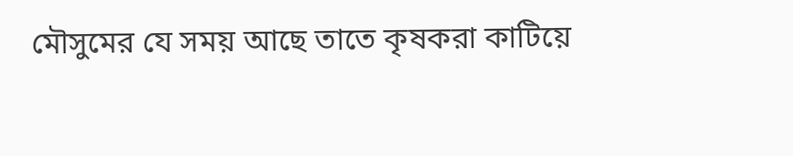মৌসুমের যে সময় আছে তাতে কৃষকরা কাটিয়ে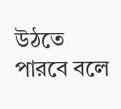উঠতে পারবে বলে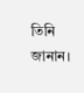তিনি জানান।